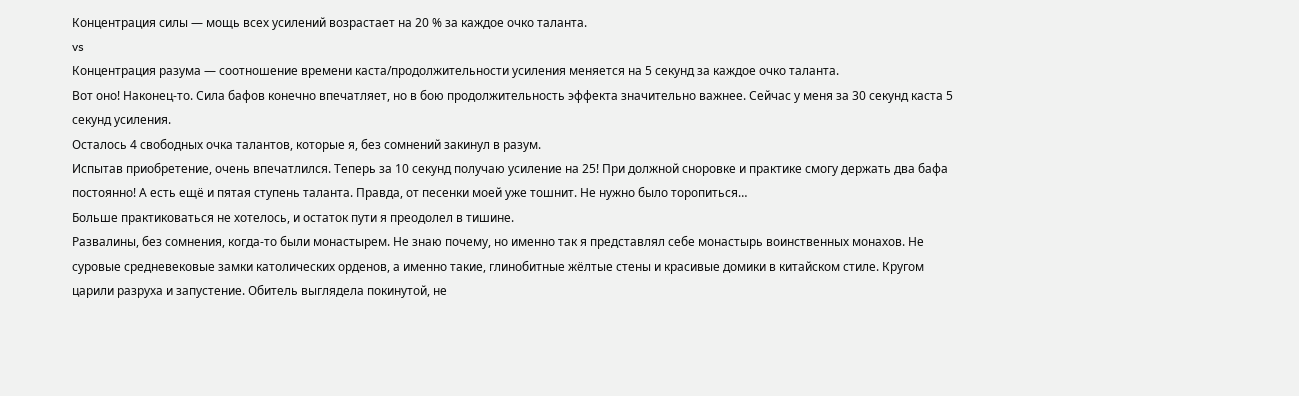Концентрация силы — мощь всех усилений возрастает на 20 % за каждое очко таланта.
vs
Концентрация разума — соотношение времени каста/продолжительности усиления меняется на 5 секунд за каждое очко таланта.
Вот оно! Наконец-то. Сила бафов конечно впечатляет, но в бою продолжительность эффекта значительно важнее. Сейчас у меня за 30 секунд каста 5 секунд усиления.
Осталось 4 свободных очка талантов, которые я, без сомнений закинул в разум.
Испытав приобретение, очень впечатлился. Теперь за 10 секунд получаю усиление на 25! При должной сноровке и практике смогу держать два бафа постоянно! А есть ещё и пятая ступень таланта. Правда, от песенки моей уже тошнит. Не нужно было торопиться…
Больше практиковаться не хотелось, и остаток пути я преодолел в тишине.
Развалины, без сомнения, когда-то были монастырем. Не знаю почему, но именно так я представлял себе монастырь воинственных монахов. Не суровые средневековые замки католических орденов, а именно такие, глинобитные жёлтые стены и красивые домики в китайском стиле. Кругом царили разруха и запустение. Обитель выглядела покинутой, не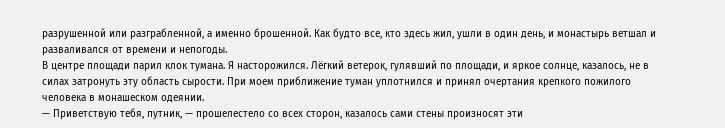разрушенной или разграбленной, а именно брошенной. Как будто все, кто здесь жил, ушли в один день, и монастырь ветшал и разваливался от времени и непогоды.
В центре площади парил клок тумана. Я насторожился. Лёгкий ветерок, гулявший по площади, и яркое солнце, казалось, не в силах затронуть эту область сырости. При моем приближение туман уплотнился и принял очертания крепкого пожилого человека в монашеском одеянии.
— Приветствую тебя, путник, — прошелестело со всех сторон, казалось сами стены произносят эти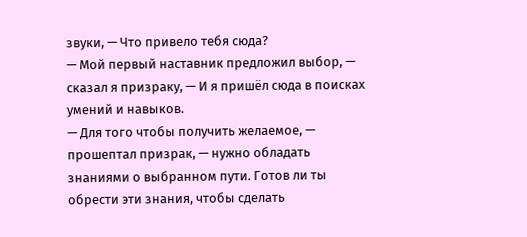звуки, — Что привело тебя сюда?
— Мой первый наставник предложил выбор, — сказал я призраку, — И я пришёл сюда в поисках умений и навыков.
— Для того чтобы получить желаемое, — прошептал призрак, — нужно обладать знаниями о выбранном пути. Готов ли ты обрести эти знания, чтобы сделать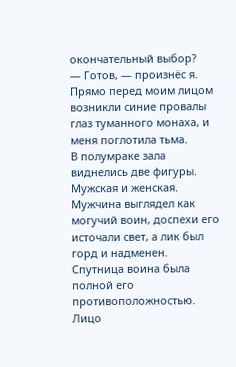окончательный выбор?
— Готов, — произнёс я. Прямо перед моим лицом возникли синие провалы глаз туманного монаха, и меня поглотила тьма.
В полумраке зала виднелись две фигуры. Мужская и женская. Мужчина выглядел как могучий воин, доспехи его источали свет, а лик был горд и надменен. Спутница воина была полной его противоположностью. Лицо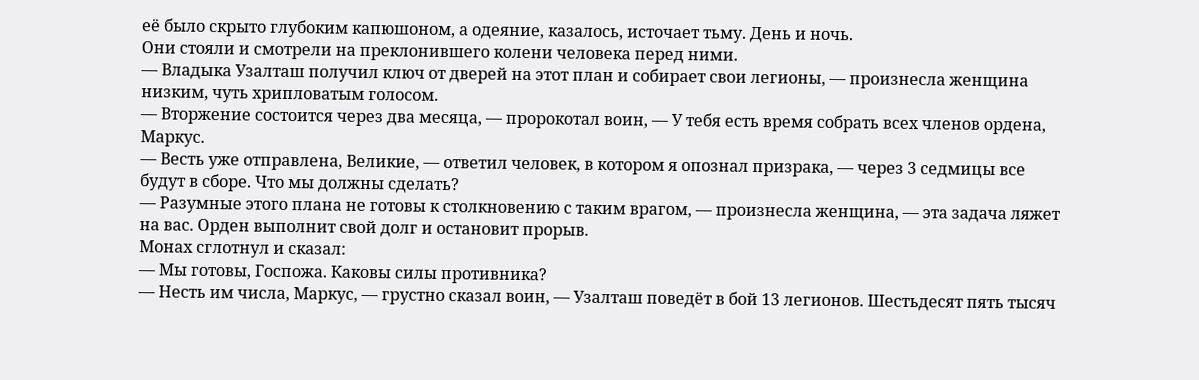её было скрыто глубоким капюшоном, а одеяние, казалось, источает тьму. День и ночь.
Они стояли и смотрели на преклонившего колени человека перед ними.
— Владыка Узалташ получил ключ от дверей на этот план и собирает свои легионы, — произнесла женщина низким, чуть хрипловатым голосом.
— Вторжение состоится через два месяца, — пророкотал воин, — У тебя есть время собрать всех членов ордена, Маркус.
— Весть уже отправлена, Великие, — ответил человек, в котором я опознал призрака, — через 3 седмицы все будут в сборе. Что мы должны сделать?
— Разумные этого плана не готовы к столкновению с таким врагом, — произнесла женщина, — эта задача ляжет на вас. Орден выполнит свой долг и остановит прорыв.
Монах сглотнул и сказал:
— Мы готовы, Госпожа. Каковы силы противника?
— Несть им числа, Маркус, — грустно сказал воин, — Узалташ поведёт в бой 13 легионов. Шестьдесят пять тысяч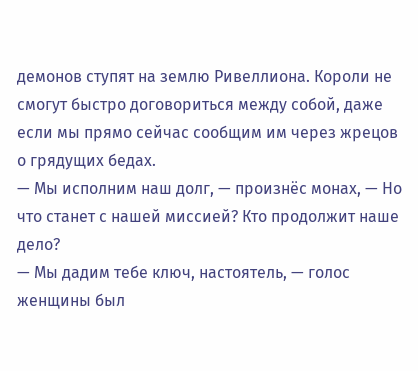демонов ступят на землю Ривеллиона. Короли не смогут быстро договориться между собой, даже если мы прямо сейчас сообщим им через жрецов о грядущих бедах.
— Мы исполним наш долг, — произнёс монах, — Но что станет с нашей миссией? Кто продолжит наше дело?
— Мы дадим тебе ключ, настоятель, — голос женщины был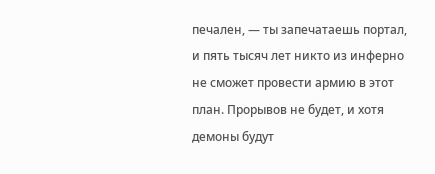печален, — ты запечатаешь портал, и пять тысяч лет никто из инферно не сможет провести армию в этот план. Прорывов не будет, и хотя демоны будут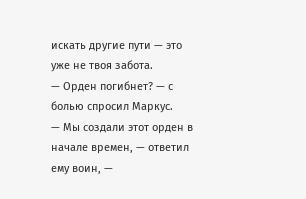искать другие пути — это уже не твоя забота.
— Орден погибнет? — с болью спросил Маркус.
— Мы создали этот орден в начале времен, — ответил ему воин, —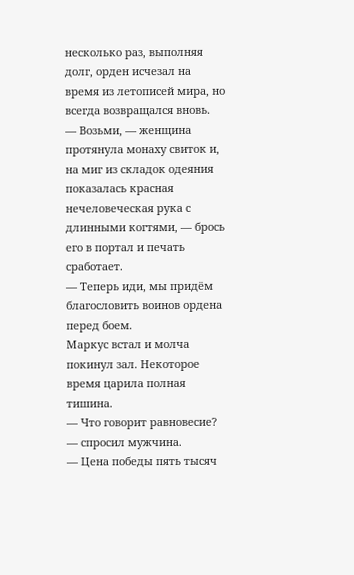несколько раз, выполняя долг, орден исчезал на время из летописей мира, но всегда возвращался вновь.
— Возьми, — женщина протянула монаху свиток и, на миг из складок одеяния показалась красная нечеловеческая рука с длинными когтями, — брось его в портал и печать сработает.
— Теперь иди, мы придём благословить воинов ордена перед боем.
Маркус встал и молча покинул зал. Некоторое время царила полная тишина.
— Что говорит равновесие? — спросил мужчина.
— Цена победы пять тысяч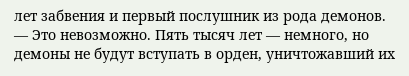лет забвения и первый послушник из рода демонов.
— Это невозможно. Пять тысяч лет — немного, но демоны не будут вступать в орден, уничтожавший их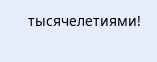тысячелетиями!